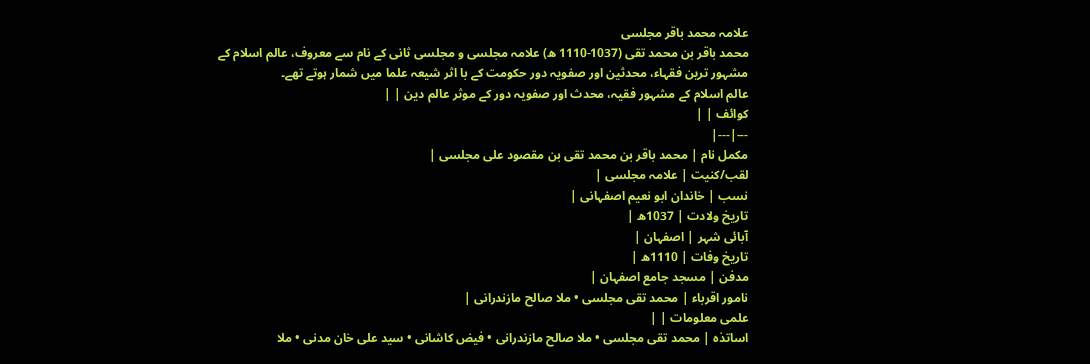علامہ محمد باقر مجلسی
محمد باقر بن محمد تقی (1037-1110 ھ) علامہ مجلسی و مجلسی ثانی کے نام سے معروف، عالم اسلام کے مشہور ترین فقہاء، محدثین اور صفویہ دور حکومت کے با اثر شیعہ علما میں شمار ہوتے تھے۔
عالم اسلام کے مشہور فقیہ، محدث اور صفویہ دور کے موثر عالم دین | |
کوائف | |
---|---|
مکمل نام | محمد باقر بن محمد تقی بن مقصود علی مجلسی |
لقب/کنیت | علامہ مجلسی |
نسب | خاندان ابو نعیم اصفہانی |
تاریخ ولادت | 1037ھ |
آبائی شہر | اصفہان |
تاریخ وفات | 1110ھ |
مدفن | مسجد جامع اصفہان |
نامور اقرباء | محمد تقی مجلسی • ملا صالح مازندرانی |
علمی معلومات | |
اساتذہ | محمد تقی مجلسی • ملا صالح مازندرانی • فیض کاشانی • سید علی خان مدنی • ملا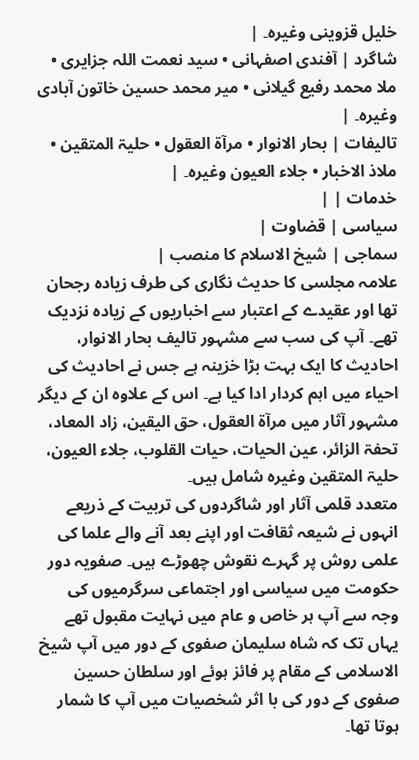خلیل قزوینی وغیرہ۔ |
شاگرد | آفندی اصفہانی • سید نعمت اللہ جزایری • ملا محمد رفیع گیلانی • میر محمد حسین خاتون آبادی وغیرہ۔ |
تالیفات | بحار الانوار • مرآة العقول • حلیۃ المتقین • ملاذ الاخبار • جلاء العیون وغیرہ۔ |
خدمات | |
سیاسی | قضاوت |
سماجی | شیخ الاسلام کا منصب |
علامہ مجلسی کا حدیث نگاری کی طرف زیادہ رجحان تھا اور عقیدے کے اعتبار سے اخباریوں کے زیادہ نزدیک تھے۔ آپ کی سب سے مشہور تالیف بحار الانوار، احادیث کا ایک بہت بڑا خزینہ ہے جس نے احادیث کی احیاء میں اہم کردار ادا کیا ہے۔ اس کے علاوہ ان کے دیگر مشہور آثار میں مرآة العقول، حق الیقین، زاد المعاد، تحفۃ الزائر، عین الحیات، حیات القلوب، جلاء العیون، حلیۃ المتقین وغیرہ شامل ہیں۔
متعدد قلمی آثار اور شاگردوں کی تربیت کے ذریعے انہوں نے شیعہ ثقافت اور اپنے بعد آنے والے علما کی علمی روش پر گہرے نقوش چھوڑے ہیں۔ صفویہ دور حکومت میں سیاسی اور اجتماعی سرگرمیوں کی وجہ سے آپ ہر خاص و عام میں نہایت مقبول تھے یہاں تک کہ شاہ سلیمان صفوی کے دور میں آپ شیخ الاسلامی کے مقام پر فائز ہوئے اور سلطان حسین صفوی کے دور کی با اثر شخصیات میں آپ کا شمار ہوتا تھا۔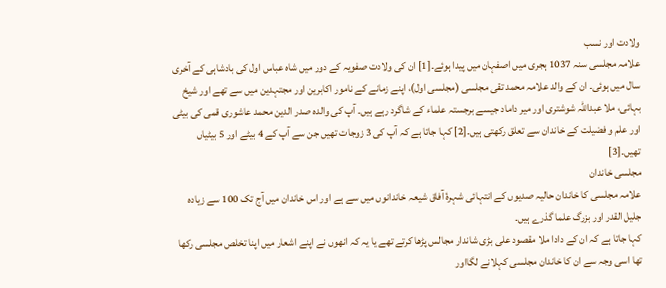ولادت اور نسب
علامہ مجلسی سنہ 1037 ہجری میں اصفہان میں پیدا ہوئے۔[1] ان کی ولادت صفویہ کے دور میں شاہ عباس اول کی بادشاہی کے آخری سال میں ہوئی۔ ان کے والد علامہ محمد تقی مجلسی (مجلسی اول)، اپنے زمانے کے نامور اکابرین اور مجتہدین میں سے تھے اور شیخ بہائی، ملا عبداللہ شوشتری اور میر داماد جیسے برجستہ علماء کے شاگرد رہے ہیں۔ آپ کی والدہ صدر الدین محمد عاشوری قمی کی بیٹی اور علم و فضیلت کے خاندان سے تعلق رکھتی ہیں۔[2] کہا جاتا ہے کہ آپ کی 3 زوجات تھیں جن سے آپ کے 4 بیٹے اور 5 بیٹیاں تھیں۔[3]
مجلسی خاندان
علامہ مجلسی کا خاندان حالیہ صدیوں کے انتہائی شہرۂ آفاق شیعہ خاندانوں میں سے ہے اور اس خاندان میں آج تک 100 سے زیادہ جلیل القدر اور بزرگ علما گذرے ہیں۔
کہا جاتا ہے کہ ان کے دادا ملا مقصود علی بڑی شاندار مجالس پڑھا کرتے تھے یا یہ کہ انھوں نے اپنے اشعار میں اپنا تخلص مجلسی رکھا تھا اسی وجہ سے ان کا خاندان مجلسی کہلانے لگااور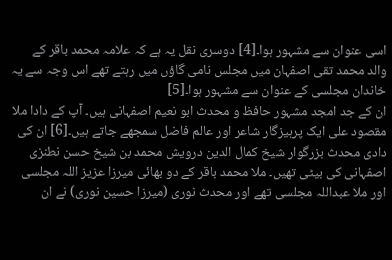اسی عنوان سے مشہور ہوا۔[4] دوسری نقل یہ ہے کہ علامہ محمد باقر کے والد محمد تقی اصفہان میں مجلس نامی گاؤں میں رہتے تھے اس وجہ سے یہ خاندان مجلسی کے عنوان سے مشہور ہوا۔[5]
ان کے جد امجد مشہور حافظ و محدث ابو نعیم اصفہانی ہیں۔ آپ کے دادا ملا مقصود علی ایک پرہیزگار شاعر اور عالم فاضل سمجھے جاتے ہیں۔[6] ان کی دادی محدث بزرگوار شیخ کمال الدین درویش محمد بن شیخ حسن نطنزی اصفہانی کی بیٹی تھیں۔ ملا محمد باقر کے دو بھائی میرزا عزیز اللہ مجلسی اور ملا عبداللہ مجلسی تھے اور محدث نوری (میرزا حسین نوری) نے ان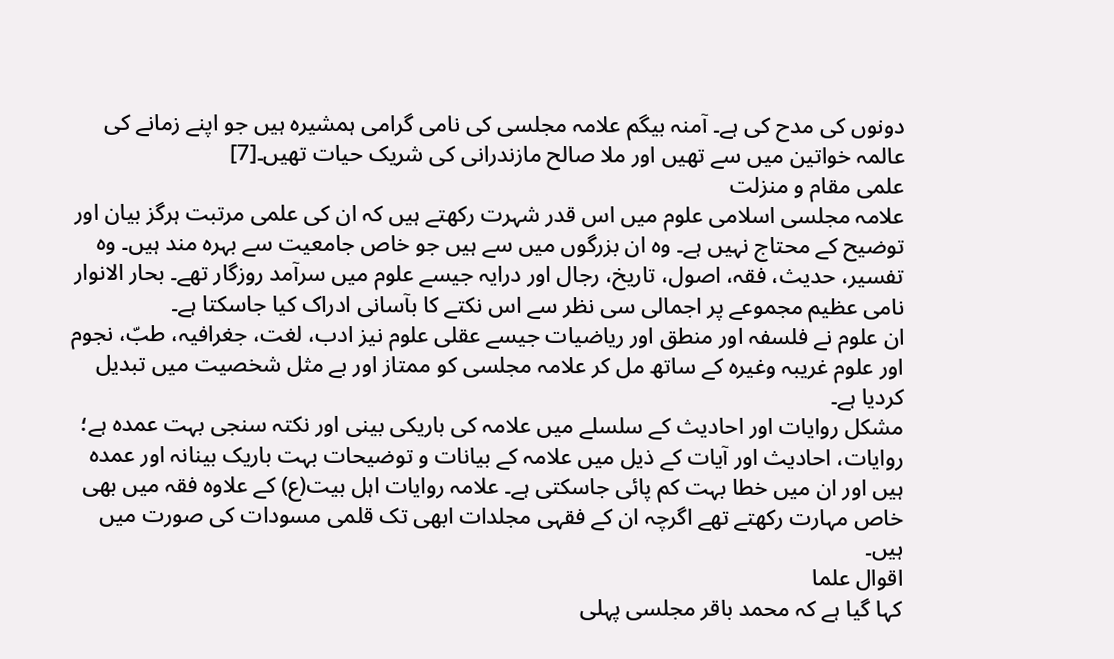دونوں کی مدح کی ہے۔ آمنہ بیگم علامہ مجلسی کی نامی گرامی ہمشیرہ ہیں جو اپنے زمانے کی عالمہ خواتین میں سے تھیں اور ملا صالح مازندرانی کی شریک حیات تھیں۔[7]
علمی مقام و منزلت
علامہ مجلسی اسلامی علوم میں اس قدر شہرت رکھتے ہیں کہ ان کی علمی مرتبت ہرگز بیان اور توضیح کے محتاج نہیں ہے۔ وہ ان بزرگوں میں سے ہیں جو خاص جامعیت سے بہرہ مند ہیں۔ وہ تفسیر، حدیث، فقہ، اصول، تاریخ، رجال اور درایہ جیسے علوم ميں سرآمد روزگار تھے۔ بحار الانوار نامی عظيم مجموعے پر اجمالی سی نظر سے اس نکتے کا بآسانی ادراک کیا جاسکتا ہے۔
ان علوم نے فلسفہ اور منطق اور ریاضیات جیسے عقلی علوم نیز ادب، لغت، جغرافیہ، طبّ، نجوم اور علوم غریبہ وغیرہ کے ساتھ مل کر علامہ مجلسی کو ممتاز اور بے مثل شخصیت میں تبدیل کردیا ہے۔
مشکل روایات اور احادیث کے سلسلے میں علامہ کی باریکی بینی اور نکتہ سنجی بہت عمدہ ہے؛ روایات، احادیث اور آیات کے ذیل میں علامہ کے بیانات و توضیحات بہت باریک بینانہ اور عمدہ ہیں اور ان میں خطا بہت کم پائی جاسکتی ہے۔ علامہ روایات اہل بیت(ع) کے علاوہ فقہ میں بھی خاص مہارت رکھتے تھے اگرچہ ان کے فقہی مجلدات ابھی تک قلمی مسودات کی صورت میں ہیں۔
اقوال علما
کہا گیا ہے کہ محمد باقر مجلسی پہلی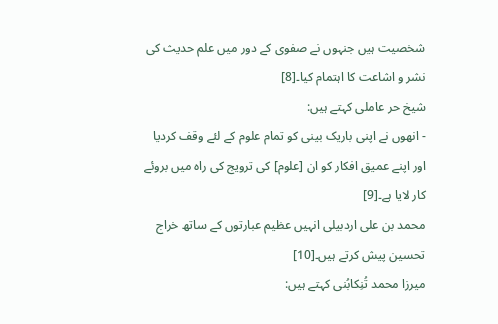شخصیت ہیں جنہوں نے صفوی کے دور میں علم حدیث کی نشر و اشاعت کا اہتمام کیا۔[8]
شیخ حر عاملی کہتے ہیں:
- انھوں نے اپنی باریک بینی کو تمام علوم کے لئے وقف کردیا اور اپنے عمیق افکار کو ان [علوم] کی ترویج کی راہ میں بروئے کار لایا ہے۔[9]
محمد بن علی اردبیلی انہیں عظيم عبارتوں کے ساتھ خراج تحسین پیش کرتے ہیں۔[10]
میرزا محمد تُنِکابُنی کہتے ہیں: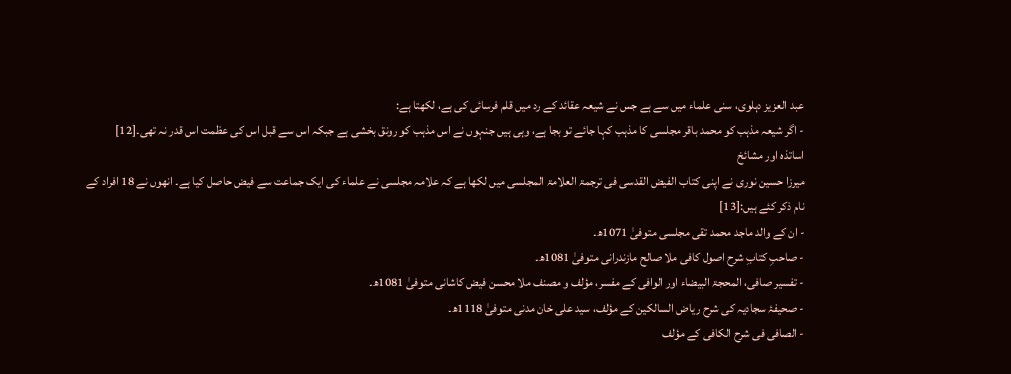عبد العزیز دہلوی، سنی علماء میں سے ہے جس نے شیعہ عقائد کے رد میں قلم فرسائی کی ہے، لکھتا ہے:
- اگر شیعہ مذہب کو محمد باقر مجلسی کا مذہب کہا جائے تو بجا ہے، وہی ہیں جنہوں نے اس مذہب کو رونق بخشی ہے جبکہ اس سے قبل اس کی عظمت اس قدر نہ تھی۔[12]
اساتذہ اور مشائخ
میرزا حسین نوری نے اپنی کتاب الفیض القدسی فی ترجمۃ العلامۃ المجلسی میں لکھا ہے کہ علامہ مجلسی نے علماء کی ایک جماعت سے فیض حاصل کیا ہے۔ انھوں نے 18 افراد کے نام ذکر کئے ہیں:[13]
- ان کے والد ماجد محمد تقی مجلسی متوفیٰ 1071ھ۔
- صاحبِ کتابِ شرح اصول کافی ملا صالح مازندرانی متوفیٰ 1081ھ۔
- تفسیر صافی، المحجۃ البیضاء اور الوافی کے مفسر، مؤلف و مصنف ملا محسن فیض کاشانی متوفیٰ 1081ھ۔
- صحیفۂ سجادیہ کی شرح ریاض السالکین کے مؤلف، سید علی خان مدنی متوفیٰ 1118ھ۔
- الصافی فی شرح الکافی کے مؤلف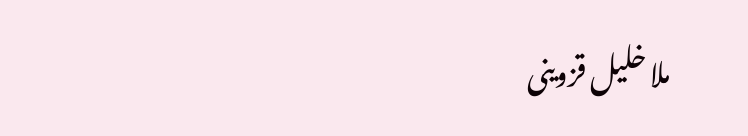ملا خلیل قزوینی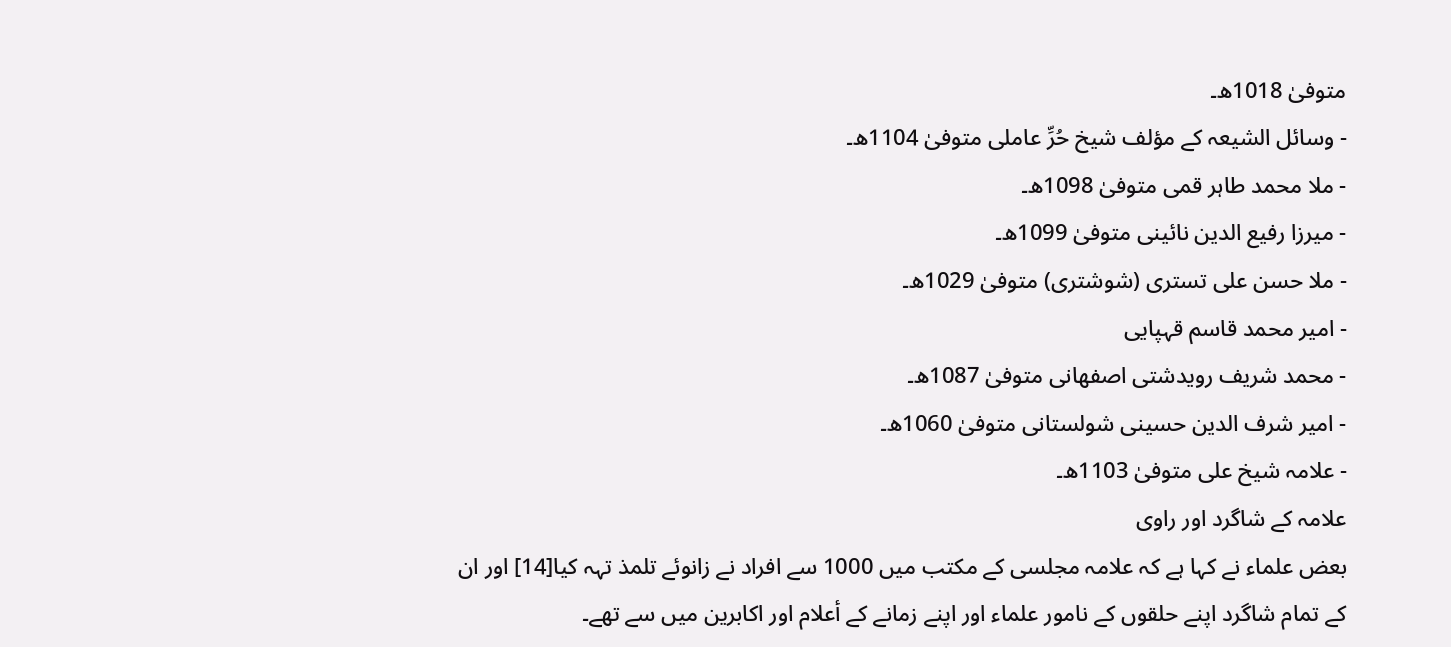متوفیٰ 1018ھ۔
- وسائل الشیعہ کے مؤلف شیخ حُرِّ عاملی متوفیٰ 1104ھ۔
- ملا محمد طاہر قمی متوفیٰ 1098ھ۔
- میرزا رفیع الدین نائینی متوفیٰ 1099ھ۔
- ملا حسن علی تستری (شوشتری) متوفیٰ 1029ھ۔
- امیر محمد قاسم قہپایی
- محمد شریف رویدشتی اصفهانی متوفیٰ 1087ھ۔
- امیر شرف الدین حسینی شولستانی متوفیٰ 1060ھ۔
- علامہ شیخ علی متوفیٰ 1103ھ۔
علامہ کے شاگرد اور راوی
بعض علماء نے کہا ہے کہ علامہ مجلسی کے مکتب میں 1000 سے افراد نے زانوئے تلمذ تہہ کیا[14] اور ان کے تمام شاگرد اپنے حلقوں کے نامور علماء اور اپنے زمانے کے أعلام اور اکابرین میں سے تھے۔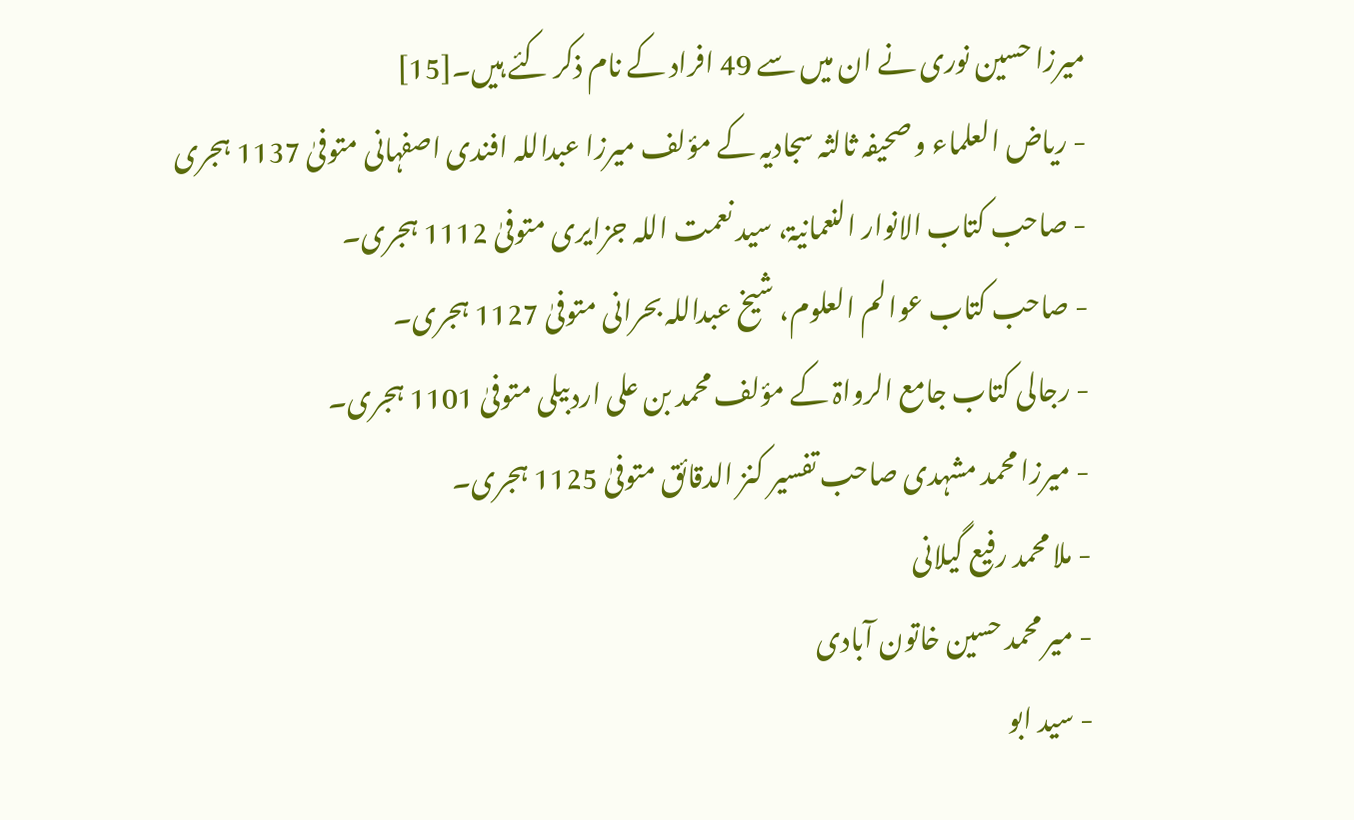میرزا حسین نوری نے ان میں سے 49 افراد کے نام ذکر کئے ہیں۔[15]
- ریاض العلماء و صحیفہ ثالثہ سجادیہ کے مؤلف میرزا عبداللہ افندی اصفہانی متوفیٰ 1137 ہجری
- صاحب کتاب الانوار النعمانیۃ، سید نعمت اللہ جزایری متوفیٰ 1112 ہجری۔
- صاحب کتاب عوالم العلوم، شیخ عبداللہ بحرانی متوفیٰ 1127 ہجری۔
- رجالی کتاب جامع الرواۃ کے مؤلف محمد بن علی اردبیلی متوفیٰ 1101 ہجری۔
- میرزا محمد مشہدی صاحب تفسیر کنز الدقائق متوفیٰ 1125 ہجری۔
- ملا محمد رفیع گیلانی
- میر محمد حسین خاتون آبادی
- سید ابو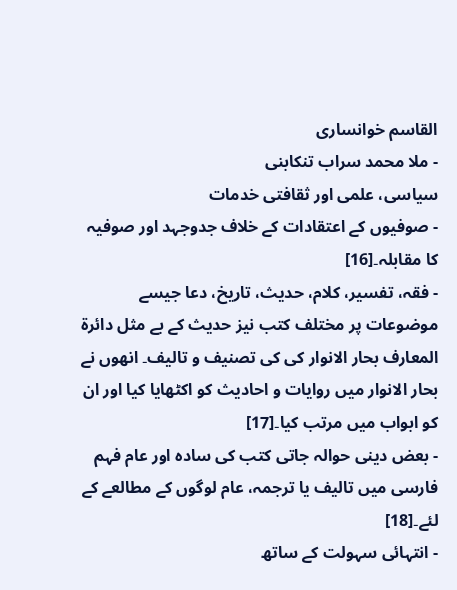القاسم خوانساری
- ملا محمد سراب تنکابنی
سیاسی، علمی اور ثقافتی خدمات
- صوفیوں کے اعتقادات کے خلاف جدوجہد اور صوفیہ کا مقابلہ۔[16]
- فقہ، تفسیر، کلام، حدیث، تاریخ، دعا جیسے موضوعات پر مختلف کتب نیز حدیث کے بے مثل دائرۃ المعارف بحار الانوار کی کی تصنیف و تالیف۔ انھوں نے بحار الانوار میں روایات و احادیث کو اکٹھایا کیا اور ان کو ابواب میں مرتب کیا۔[17]
- بعض دینی حوالہ جاتی کتب کی سادہ اور عام فہم فارسی میں تالیف یا ترجمہ، عام لوگوں کے مطالعے کے لئے۔[18]
- انتہائی سہولت کے ساتھ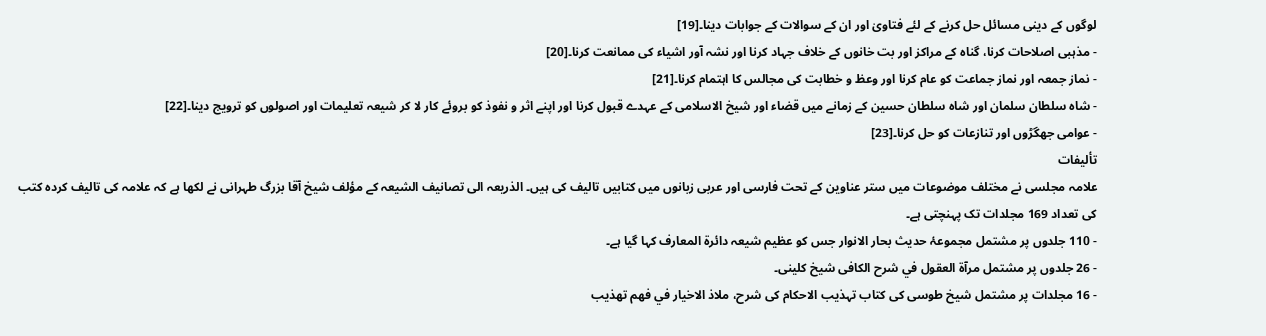لوگوں کے دینی مسائل حل کرنے کے لئے فتاویٰ اور ان کے سوالات کے جوابات دینا۔[19]
- مذہبی اصلاحات کرنا، گناہ کے مراکز اور بت خانوں کے خلاف جہاد کرنا اور نشہ آور اشیاء کی ممانعت کرنا۔[20]
- نماز جمعہ اور نماز جماعت کو عام کرنا اور وعظ و خطابت کی مجالس کا اہتمام کرنا۔[21]
- شاہ سلطان سلمان اور شاہ سلطان حسین کے زمانے میں قضاء اور شیخ الاسلامی کے عہدے قبول کرنا اور اپنے اثر و نفوذ کو بروئے کار لا کر شیعہ تعلیمات اور اصولوں کو ترویج دینا۔[22]
- عوامی جھگڑوں اور تنازعات کو حل کرنا۔[23]
تألیفات
علامہ مجلسی نے مختلف موضوعات میں ستر عناوین کے تحت فارسی اور عربی زبانوں میں کتابیں تالیف کی ہیں۔ الذریعہ الی تصانیف الشیعہ کے مؤلف شیخ آقا بزرگ طہرانی نے لکھا ہے کہ علامہ کی تالیف کردہ کتب کی تعداد 169 مجلدات تک پہنچتی ہے۔
- 110 جلدوں پر مشتمل مجموعۂ حدیث بحار الانوار جس کو عظیم شیعہ دائرۃ المعارف کہا گیا ہے۔
- 26 جلدوں پر مشتمل مرآة العقول في شرح الکافی شیخ کلینی۔
- 16 مجلدات پر مشتمل شیخ طوسی کی کتاب تہذیب الاحکام کی شرح، ملاذ الاخیار في فهم تهذيب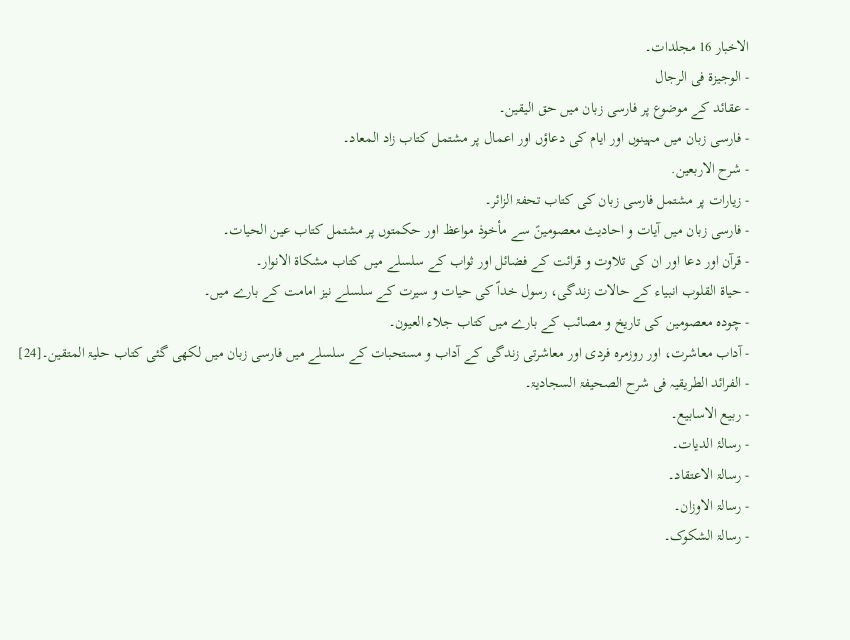الاخبار 16 مجلدات۔
- الوجیزة فی الرجال
- عقائد کے موضوع پر فارسی زبان میں حق الیقین۔
- فارسی زبان میں مہینوں اور ایام کی دعاؤں اور اعمال پر مشتمل کتاب زاد المعاد۔
- شرح الاربعین.
- زیارات پر مشتمل فارسی زبان کی کتاب تحفۃ الزائر۔
- فارسی زبان میں آیات و احادیث معصومینؑ سے مأخوذ مواعظ اور حکمتوں پر مشتمل کتاب عین الحیات۔
- قرآن اور دعا اور ان کی تلاوت و قرائت کے فضائل اور ثواب کے سلسلے میں کتاب مشکاة الانوار۔
- حیاة القلوب انبیاء کے حالات زندگی، رسول خداؐ کی حیات و سیرت کے سلسلے نیز امامت کے بارے میں۔
- چودہ معصومین کی تاریخ و مصائب کے بارے میں کتاب جلاء العیون۔
- آداب معاشرت، اور روزمرہ فردی اور معاشرتی زندگی کے آداب و مستحبات کے سلسلے میں فارسی زبان میں لکھی گئی کتاب حلیۃ المتقین۔[24]
- الفرائد الطریقیہ فی شرح الصحیفۃ السجادیۃ۔
- ربیع الاسابیع۔
- رسالۂ الدیات۔
- رسالۃ الاعتقاد۔
- رسالۃ الاوزان۔
- رسالۃ الشکوک۔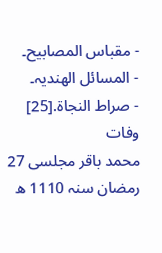- مقباس المصابیح۔
- المسائل الهندیہ۔
- صراط النجاة.[25]
وفات
محمد باقر مجلسی 27 رمضان سنہ 1110 ھ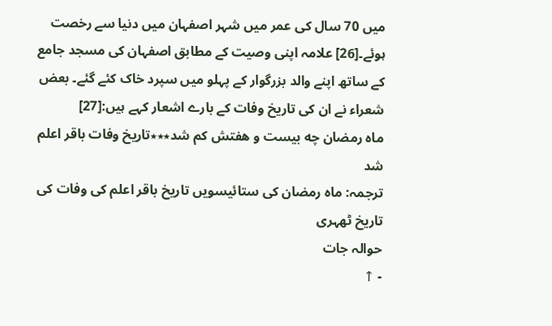میں 70 سال کی عمر میں شہر اصفہان میں دنیا سے رخصت ہوئے۔[26] علامہ اپنی وصیت کے مطابق اصفہان کی مسجد جامع کے ساتھ اپنے والد بزرگوار کے پہلو میں سپرد خاک کئے گئے۔ بعض شعراء نے ان کی تاریخ وفات کے بارے اشعار کہے ہیں:[27]
ماه رمضان چه بیست و هفتش کم شد٭٭٭تاریخ وفات باقر اعلم شد
ترجمہ: ماہ رمضان کی ستائیسویں تاریخ باقر اعلم کی وفات کی تاریخ ٹھہری
حوالہ جات
- ↑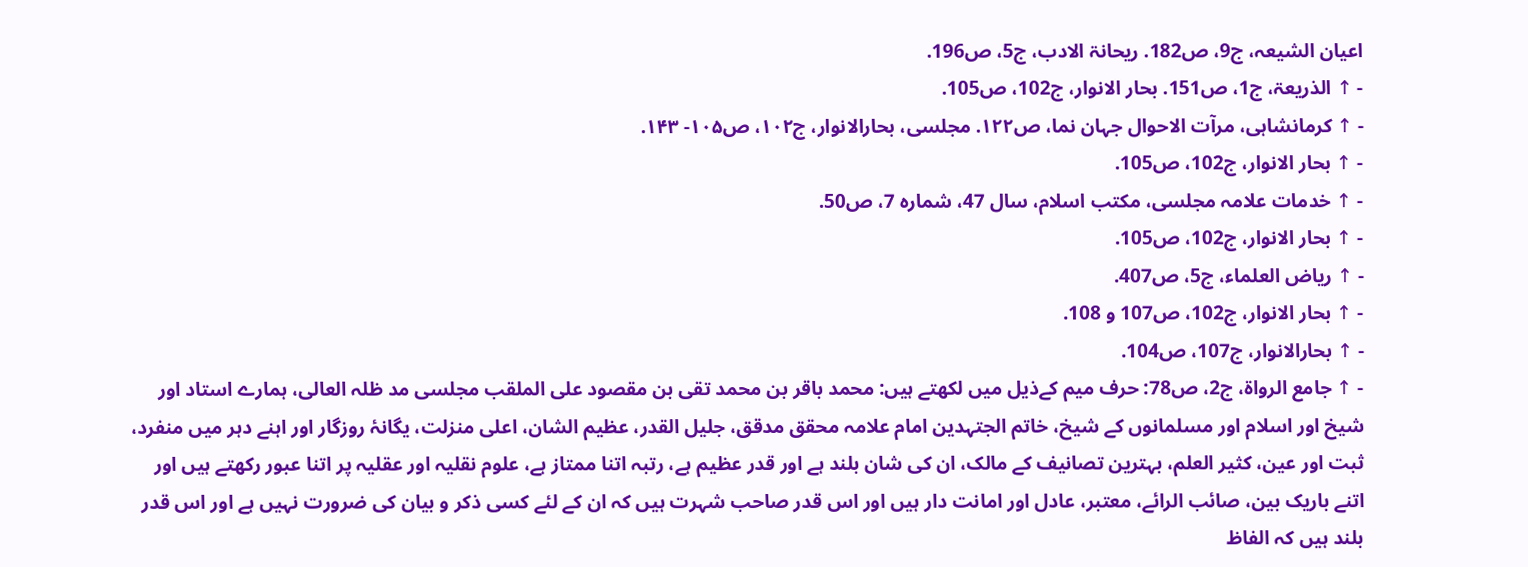اعیان الشیعہ، ج9، ص182. ریحانۃ الادب، ج5، ص196.
- ↑ الذریعۃ، ج1، ص151. بحار الانوار، ج102، ص105.
- ↑ کرمانشاہی، مرآت الاحوال جہان نما، ص۱۲۲. مجلسی، بحارالانوار، ج۱۰۲، ص۱۰۵- ۱۴۳.
- ↑ بحار الانوار، ج102، ص105.
- ↑ خدمات علامہ مجلسی، مکتب اسلام، سال 47، شماره 7، ص50.
- ↑ بحار الانوار، ج102، ص105.
- ↑ ریاض العلماء، ج5، ص407.
- ↑ بحار الانوار، ج102، ص107 و 108.
- ↑ بحارالانوار، ج107، ص104.
- ↑ جامع الرواة، ج2، ص78: حرف میم کےذیل میں لکھتے ہیں: محمد باقر بن محمد تقی بن مقصود علی الملقب مجلسی مد ظلہ العالی، ہمارے استاد اور شیخ اور اسلام اور مسلمانوں کے شیخ، خاتم الجتہدین امام علامہ محقق مدقق، جلیل القدر، عظیم الشان، اعلی منزلت، یگانۂ روزگار اور اہنے دہر میں منفرد، ثبت اور عین، کثیر العلم، بہترین تصانیف کے مالک، ان کی شان بلند ہے اور قدر عظیم ہے، رتبہ اتنا ممتاز ہے، علوم نقلیہ اور عقلیہ پر اتنا عبور رکھتے ہیں اور اتنے باریک بین، صائب الرائے، معتبر، عادل اور امانت دار ہیں اور اس قدر صاحب شہرت ہیں کہ ان کے لئے کسی ذکر و بیان کی ضرورت نہیں ہے اور اس قدر بلند ہیں کہ الفاظ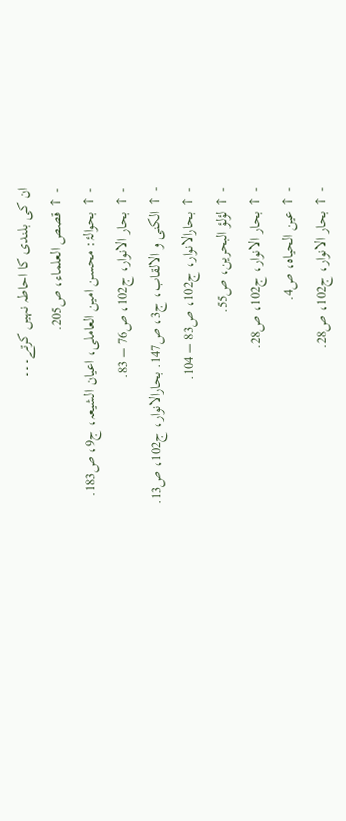ان کی بلندی کا احاطہ نہیں کرتے۔۔۔
- ↑ قصص العلماء، ص205.
- ↑ بحوالۂ: محسن امین العاملی، اعیان الشیعہ، ج9، ص183.
- ↑ بحار الانوار، ج102، ص76 – 83.
- ↑ الکنی و الالقاب، ج3، ص147. بحارالانوار، ج102، ص13.
- ↑ بحارالانوار، ج102، ص83 – 104.
- ↑ لؤلؤ البحرین، ص55.
- ↑ بحار الانوار، ج102، ص28.
- ↑ عین الحیاه، ص4.
- ↑ بحار الانوار، ج102، ص28.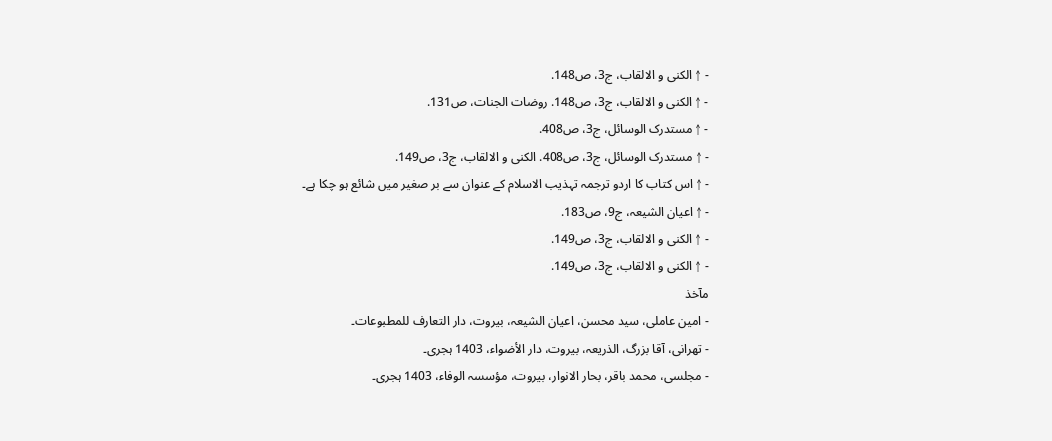- ↑ الکنی و الالقاب، ج3، ص148.
- ↑ الکنی و الالقاب، ج3، ص148. روضات الجنات، ص131.
- ↑ مستدرک الوسائل، ج3، ص408.
- ↑ مستدرک الوسائل، ج3، ص408. الکنی و الالقاب، ج3، ص149.
- ↑ اس کتاب کا اردو ترجمہ تہذیب الاسلام کے عنوان سے بر صغیر میں شائع ہو چکا ہے۔
- ↑ اعیان الشیعہ، ج9، ص183.
- ↑ الکنی و الالقاب، ج3، ص149.
- ↑ الکنی و الالقاب، ج3، ص149.
مآخذ
- امین عاملی، سید محسن، اعیان الشیعہ، بیروت، دار التعارف للمطبوعات۔
- تهرانی، آقا بزرگ، الذریعہ، بیروت، دار الأضواء، 1403 ہجری۔
- مجلسی، محمد باقر، بحار الانوار، بیروت، مؤسسہ الوفاء، 1403 ہجری۔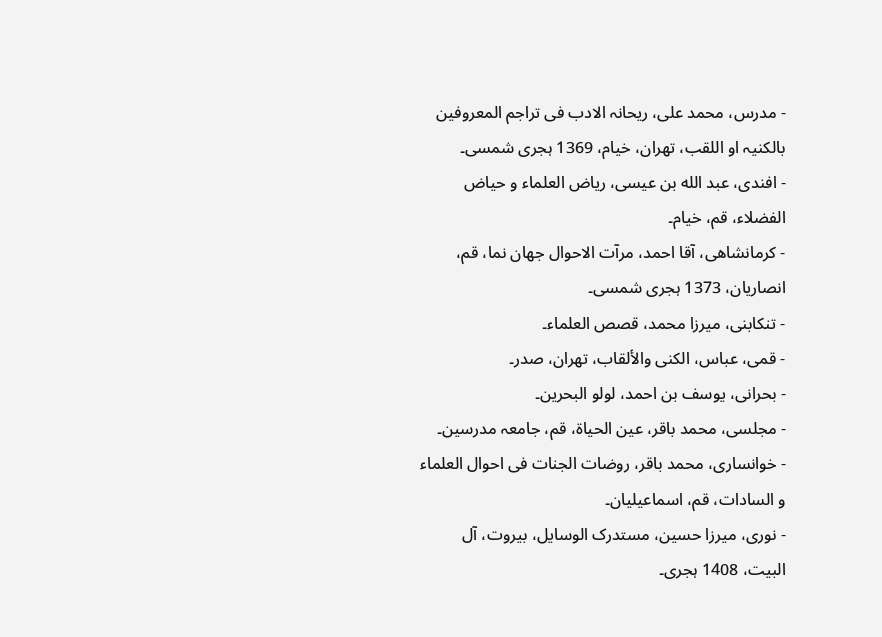- مدرس، محمد علی، ریحانہ الادب فی تراجم المعروفین بالکنیہ او اللقب، تهران، خیام، 1369 ہجری شمسی۔
- افندی، عبد الله بن عیسی، ریاض العلماء و حیاض الفضلاء، قم، خیام۔
- کرمانشاهی، آقا احمد، مرآت الاحوال جهان نما، قم، انصاریان، 1373 ہجری شمسی۔
- تنکابنی، میرزا محمد، قصص العلماء۔
- قمی، عباس، الکنی والألقاب، تهران، صدر۔
- بحرانی، یوسف بن احمد، لولو البحرین۔
- مجلسی، محمد باقر، عین الحیاة، قم، جامعہ مدرسین۔
- خوانساری، محمد باقر، روضات الجنات فی احوال العلماء و السادات، قم، اسماعیلیان۔
- نوری، میرزا حسین، مستدرک الوسایل، بیروت، آل البیت، 1408 ہجری۔